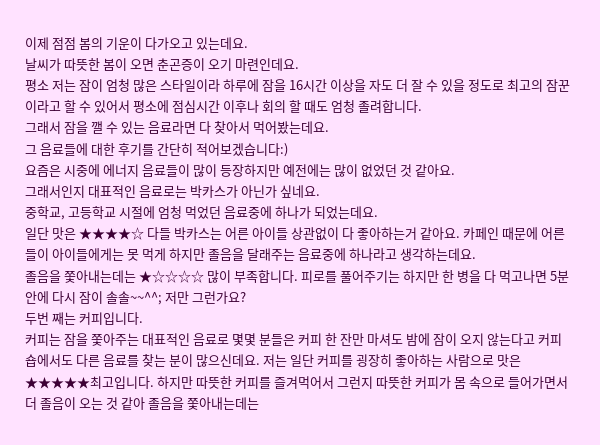이제 점점 봄의 기운이 다가오고 있는데요.
날씨가 따뜻한 봄이 오면 춘곤증이 오기 마련인데요.
평소 저는 잠이 엄청 많은 스타일이라 하루에 잠을 16시간 이상을 자도 더 잘 수 있을 정도로 최고의 잠꾼이라고 할 수 있어서 평소에 점심시간 이후나 회의 할 때도 엄청 졸려합니다.
그래서 잠을 깰 수 있는 음료라면 다 찾아서 먹어봤는데요.
그 음료들에 대한 후기를 간단히 적어보겠습니다:)
요즘은 시중에 에너지 음료들이 많이 등장하지만 예전에는 많이 없었던 것 같아요.
그래서인지 대표적인 음료로는 박카스가 아닌가 싶네요.
중학교, 고등학교 시절에 엄청 먹었던 음료중에 하나가 되었는데요.
일단 맛은 ★★★★☆ 다들 박카스는 어른 아이들 상관없이 다 좋아하는거 같아요. 카페인 때문에 어른들이 아이들에게는 못 먹게 하지만 졸음을 달래주는 음료중에 하나라고 생각하는데요.
졸음을 쫓아내는데는 ★☆☆☆☆ 많이 부족합니다. 피로를 풀어주기는 하지만 한 병을 다 먹고나면 5분 안에 다시 잠이 솔솔~~^^; 저만 그런가요?
두번 째는 커피입니다.
커피는 잠을 쫓아주는 대표적인 음료로 몇몇 분들은 커피 한 잔만 마셔도 밤에 잠이 오지 않는다고 커피숍에서도 다른 음료를 찾는 분이 많으신데요. 저는 일단 커피를 굉장히 좋아하는 사람으로 맛은 ★★★★★최고입니다. 하지만 따뜻한 커피를 즐겨먹어서 그런지 따뜻한 커피가 몸 속으로 들어가면서 더 졸음이 오는 것 같아 졸음을 쫓아내는데는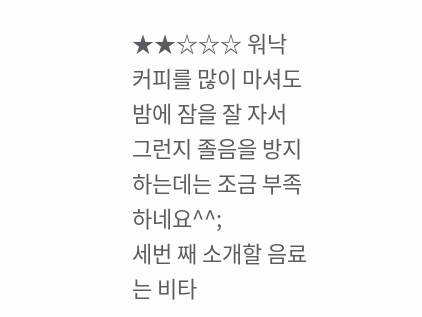★★☆☆☆ 워낙 커피를 많이 마셔도 밤에 잠을 잘 자서 그런지 졸음을 방지하는데는 조금 부족하네요^^;
세번 째 소개할 음료는 비타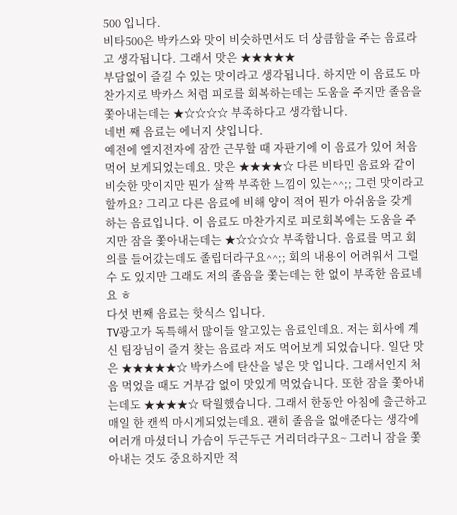500 입니다.
비타500은 박카스와 맛이 비슷하면서도 더 상큼함을 주는 음료라고 생각됩니다. 그래서 맛은 ★★★★★
부담없이 즐길 수 있는 맛이라고 생각됩니다. 하지만 이 음료도 마찬가지로 박카스 처럼 피로를 회복하는데는 도움을 주지만 졸음을 쫓아내는데는 ★☆☆☆☆ 부족하다고 생각합니다.
네번 째 음료는 에너지 샷입니다.
예전에 엘지전자에 잠깐 근무할 때 자판기에 이 음료가 있어 처음 먹어 보게되었는데요. 맛은 ★★★★☆ 다른 비타민 음료와 같이 비슷한 맛이지만 뭔가 살짝 부족한 느낌이 있는^^;; 그런 맛이라고 할까요? 그리고 다른 음료에 비해 양이 적어 뭔가 아쉬움을 갖게 하는 음료입니다. 이 음료도 마찬가지로 피로회복에는 도움을 주지만 잠을 쫓아내는데는 ★☆☆☆☆ 부족합니다. 음료를 먹고 회의를 들어갔는데도 졸립더라구요^^;; 회의 내용이 어려워서 그럴수 도 있지만 그래도 저의 졸음을 쫓는데는 한 없이 부족한 음료네요 ㅎ
다섯 번째 음료는 핫식스 입니다.
TV광고가 독특해서 많이들 알고있는 음료인데요. 저는 회사에 계신 팀장님이 즐겨 찾는 음료라 저도 먹어보게 되었습니다. 일단 맛은 ★★★★★☆ 박카스에 탄산을 넣은 맛 입니다. 그래서인지 처음 먹었을 때도 거부감 없이 맛있게 먹었습니다. 또한 잠을 쫓아내는데도 ★★★★☆ 탁월했습니다. 그래서 한동안 아침에 출근하고 매일 한 캔씩 마시게되었는데요. 괜히 졸음을 없애준다는 생각에 여러개 마셨더니 가슴이 두근두근 거리더라구요~ 그러니 잠을 쫓아내는 것도 중요하지만 적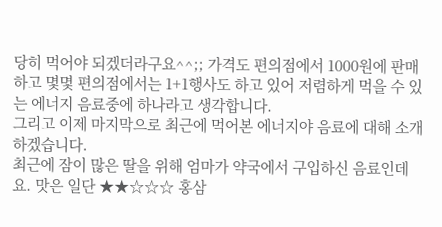당히 먹어야 되겠더라구요^^;; 가격도 편의점에서 1000원에 판매하고 몇몇 편의점에서는 1+1행사도 하고 있어 저렴하게 먹을 수 있는 에너지 음료중에 하나라고 생각합니다.
그리고 이제 마지막으로 최근에 먹어본 에너지야 음료에 대해 소개하겠습니다.
최근에 잠이 많은 딸을 위해 엄마가 약국에서 구입하신 음료인데요. 맛은 일단 ★★☆☆☆ 홍삼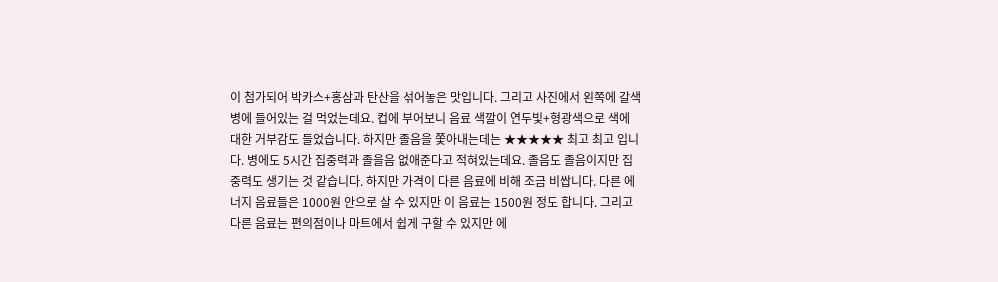이 첨가되어 박카스+홍삼과 탄산을 섞어놓은 맛입니다. 그리고 사진에서 왼쪽에 갈색 병에 들어있는 걸 먹었는데요. 컵에 부어보니 음료 색깔이 연두빛+형광색으로 색에 대한 거부감도 들었습니다. 하지만 졸음을 쫓아내는데는 ★★★★★ 최고 최고 입니다. 병에도 5시간 집중력과 졸을음 없애준다고 적혀있는데요. 졸음도 졸음이지만 집중력도 생기는 것 같습니다. 하지만 가격이 다른 음료에 비해 조금 비쌉니다. 다른 에너지 음료들은 1000원 안으로 살 수 있지만 이 음료는 1500원 정도 합니다. 그리고 다른 음료는 편의점이나 마트에서 쉽게 구할 수 있지만 에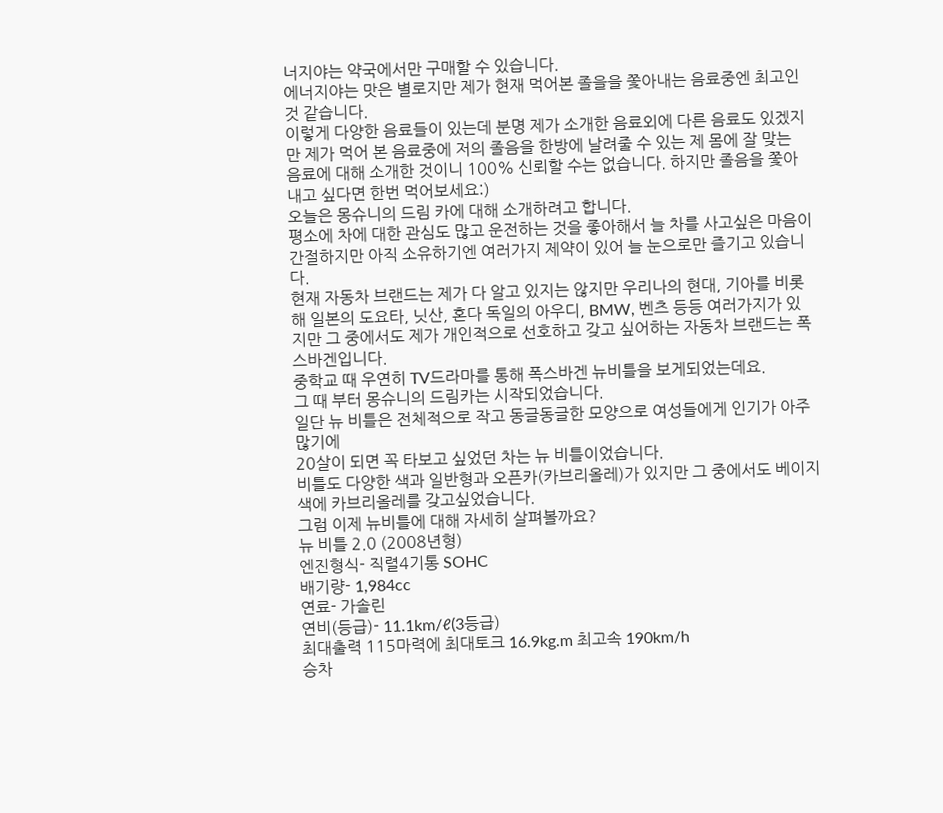너지야는 약국에서만 구매할 수 있습니다.
에너지야는 맛은 별로지만 제가 현재 먹어본 졸을을 쫓아내는 음료중엔 최고인 것 같습니다.
이렇게 다양한 음료들이 있는데 분명 제가 소개한 음료외에 다른 음료도 있겠지만 제가 먹어 본 음료중에 저의 졸음을 한방에 날려줄 수 있는 제 몸에 잘 맞는 음료에 대해 소개한 것이니 100% 신뢰할 수는 없습니다. 하지만 졸음을 쫓아내고 싶다면 한번 먹어보세요:)
오늘은 몽슈니의 드림 카에 대해 소개하려고 합니다.
평소에 차에 대한 관심도 많고 운전하는 것을 좋아해서 늘 차를 사고싶은 마음이 간절하지만 아직 소유하기엔 여러가지 제약이 있어 늘 눈으로만 즐기고 있습니다.
현재 자동차 브랜드는 제가 다 알고 있지는 않지만 우리나의 현대, 기아를 비롯해 일본의 도요타, 닛산, 혼다 독일의 아우디, BMW, 벤츠 등등 여러가지가 있지만 그 중에서도 제가 개인적으로 선호하고 갖고 싶어하는 자동차 브랜드는 폭스바겐입니다.
중학교 때 우연히 TV드라마를 통해 폭스바겐 뉴비틀을 보게되었는데요.
그 때 부터 몽슈니의 드림카는 시작되었습니다.
일단 뉴 비틀은 전체적으로 작고 동글동글한 모양으로 여성들에게 인기가 아주 많기에
20살이 되면 꼭 타보고 싶었던 차는 뉴 비틀이었습니다.
비틀도 다양한 색과 일반형과 오픈카(카브리올레)가 있지만 그 중에서도 베이지 색에 카브리올레를 갖고싶었습니다.
그럼 이제 뉴비틀에 대해 자세히 살펴볼까요?
뉴 비틀 2.0 (2008년형)
엔진형식- 직렬4기통 SOHC
배기량- 1,984cc
연료- 가솔린
연비(등급)- 11.1km/ℓ(3등급)
최대출력 115마력에 최대토크 16.9kg.m 최고속 190km/h
승차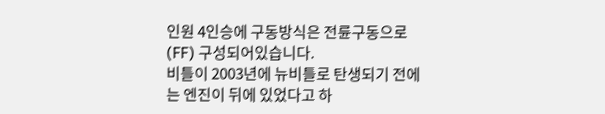인원 4인승에 구동방식은 전륜구동으로(FF) 구성되어있습니다.
비틀이 2003년에 뉴비틀로 탄생되기 전에는 엔진이 뒤에 있었다고 하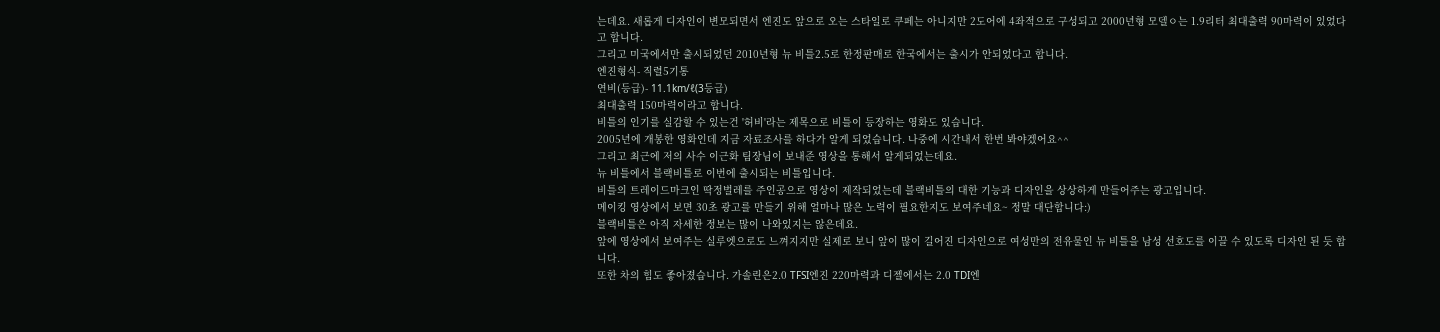는데요. 새롭게 디자인이 변모되면서 엔진도 앞으로 오는 스타일로 쿠페는 아니지만 2도어에 4좌적으로 구성되고 2000년형 모델ㅇ는 1.9리터 최대출력 90마력이 있었다고 합니다.
그리고 미국에서만 출시되었던 2010년형 뉴 비틀2.5로 한정판매로 한국에서는 출시가 안되었다고 합니다.
엔진형식- 직렬5기통
연비(등급)- 11.1km/ℓ(3등급)
최대출력 150마력이라고 합니다.
비틀의 인기를 실감할 수 있는건 '허비'라는 제목으로 비틀이 등장하는 영화도 있습니다.
2005년에 개봉한 영화인데 지금 자료조사를 하다가 알게 되었습니다. 나중에 시간내서 한번 봐야겠어요^^
그리고 최근에 저의 사수 이근화 팀장님이 보내준 영상을 통해서 알게되었는데요.
뉴 비틀에서 블랙비틀로 이번에 출시되는 비틀입니다.
비틀의 트레이드마크인 딱정벌레를 주인공으로 영상이 제작되었는데 블랙비틀의 대한 기능과 디자인을 상상하게 만들어주는 광고입니다.
메이킹 영상에서 보면 30초 광고를 만들기 위해 얼마나 많은 노력이 필요한지도 보여주네요~ 정말 대단합니다:)
블랙비틀은 아직 자세한 정보는 많이 나와있지는 않은데요.
앞에 영상에서 보여주는 실루엣으로도 느껴지지만 실제로 보니 앞이 많이 길어진 디자인으로 여성만의 전유물인 뉴 비틀을 남성 선호도를 이끌 수 있도록 디자인 된 듯 합니다.
또한 차의 힘도 좋아졌습니다. 가솔린은2.0 TFSI엔진 220마력과 디젤에서는 2.0 TDI엔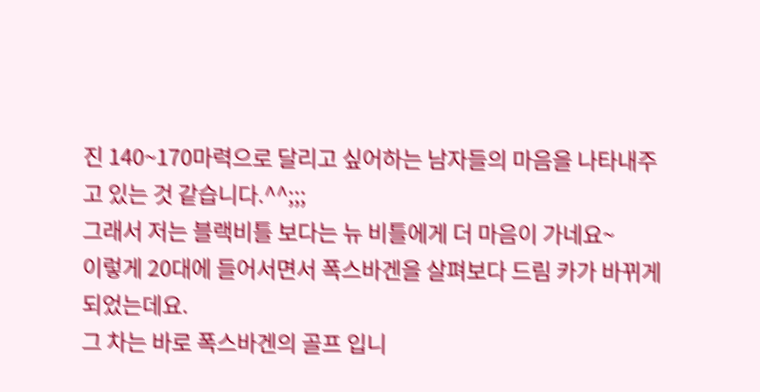진 140~170마력으로 달리고 싶어하는 남자들의 마음을 나타내주고 있는 것 같습니다.^^;;;
그래서 저는 블랙비틀 보다는 뉴 비틀에게 더 마음이 가네요~
이렇게 20대에 들어서면서 폭스바겐을 살펴보다 드림 카가 바뀌게 되었는데요.
그 차는 바로 폭스바겐의 골프 입니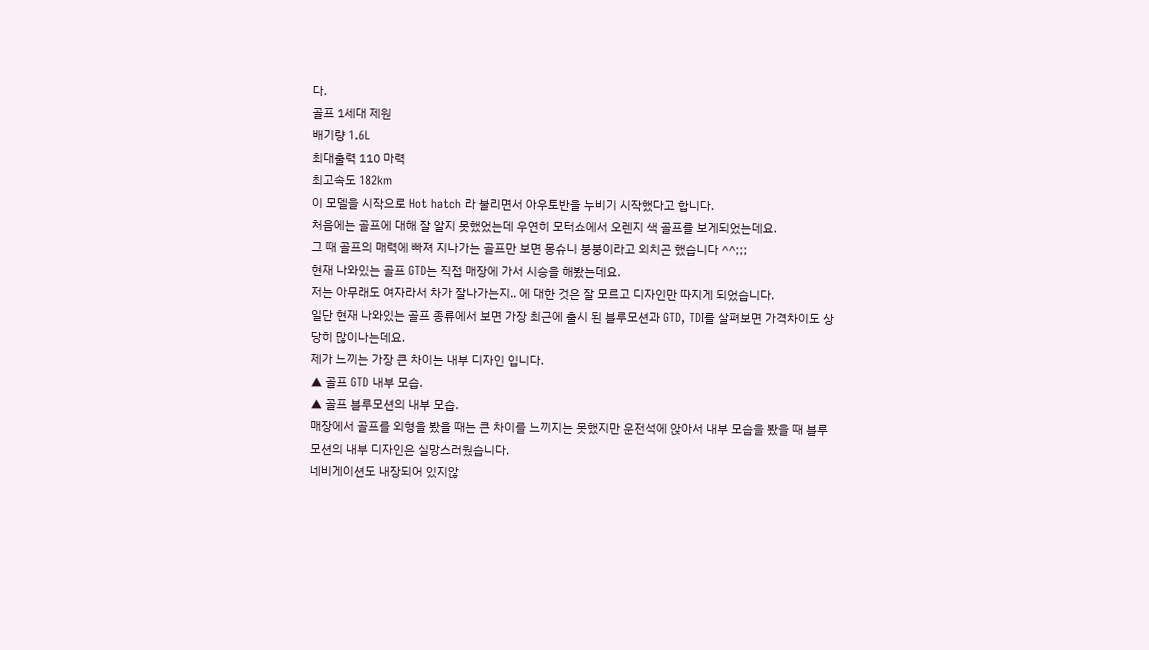다.
골프 1세대 제원
배기량 1.6L
최대출력 110 마력
최고속도 182km
이 모델을 시작으로 Hot hatch 라 불리면서 아우토반을 누비기 시작했다고 합니다.
처음에는 골프에 대해 잘 알지 못했었는데 우연히 모터쇼에서 오렌지 색 골프를 보게되었는데요.
그 때 골프의 매력에 빠져 지나가는 골프만 보면 몽슈니 붕붕이라고 외치곤 했습니다 ^^;;;
현재 나와있는 골프 GTD는 직접 매장에 가서 시승을 해봤는데요.
저는 아무래도 여자라서 차가 잘나가는지.. 에 대한 것은 잘 모르고 디자인만 따지게 되었습니다.
일단 현재 나와있는 골프 종류에서 보면 가장 최근에 출시 된 블루모션과 GTD, TDI를 살펴보면 가격차이도 상당히 많이나는데요.
제가 느끼는 가장 큰 차이는 내부 디자인 입니다.
▲ 골프 GTD 내부 모습.
▲ 골프 블루모션의 내부 모습.
매장에서 골프를 외형을 봤을 때는 큰 차이를 느끼지는 못했지만 운전석에 앉아서 내부 모습을 봤을 때 블루모션의 내부 디자인은 실망스러웠습니다.
네비게이션도 내장되어 있지않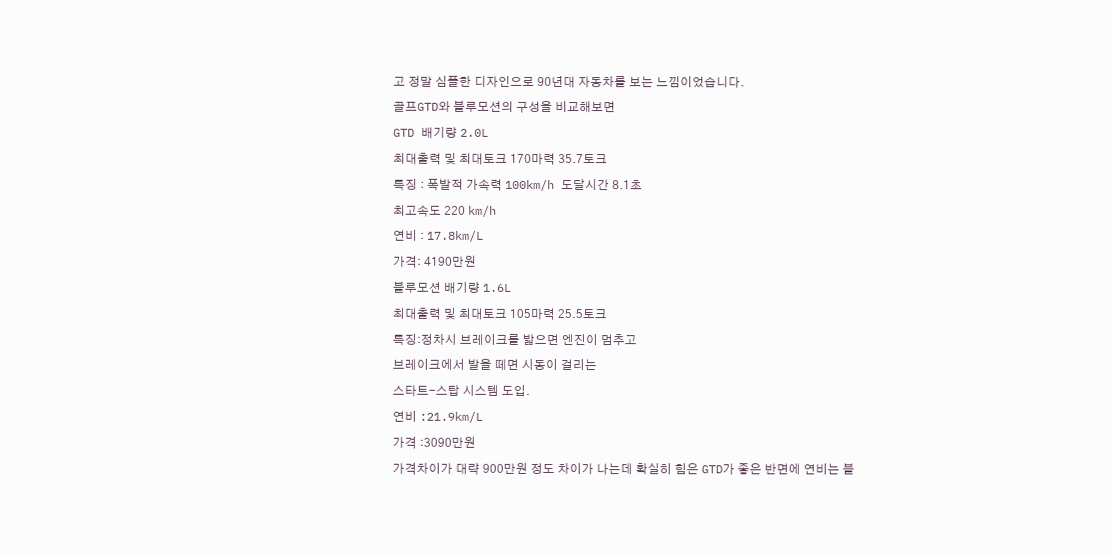고 정말 심플한 디자인으로 90년대 자동차를 보는 느낌이었습니다.
골프GTD와 블루모션의 구성을 비교해보면
GTD 배기량 2.0L
최대출력 및 최대토크 170마력 35.7토크
특징 : 폭발적 가속력 100km/h 도달시간 8.1초
최고속도 220 km/h
연비 : 17.8km/L
가격: 4190만원
블루모션 배기량 1.6L
최대출력 및 최대토크 105마력 25.5토크
특징:정차시 브레이크를 밟으면 엔진이 멈추고
브레이크에서 발을 떼면 시동이 걸리는
스타트-스탑 시스템 도입.
연비 :21.9km/L
가격 :3090만원
가격차이가 대략 900만원 정도 차이가 나는데 확실히 힘은 GTD가 좋은 반면에 연비는 블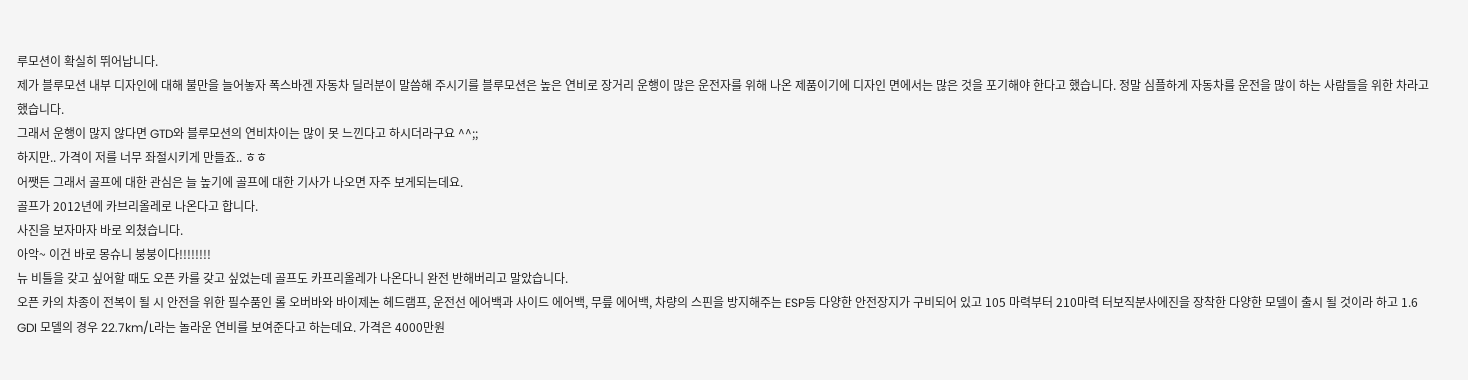루모션이 확실히 뛰어납니다.
제가 블루모션 내부 디자인에 대해 불만을 늘어놓자 폭스바겐 자동차 딜러분이 말씀해 주시기를 블루모션은 높은 연비로 장거리 운행이 많은 운전자를 위해 나온 제품이기에 디자인 면에서는 많은 것을 포기해야 한다고 했습니다. 정말 심플하게 자동차를 운전을 많이 하는 사람들을 위한 차라고 했습니다.
그래서 운행이 많지 않다면 GTD와 블루모션의 연비차이는 많이 못 느낀다고 하시더라구요 ^^;;
하지만.. 가격이 저를 너무 좌절시키게 만들죠.. ㅎㅎ
어쨋든 그래서 골프에 대한 관심은 늘 높기에 골프에 대한 기사가 나오면 자주 보게되는데요.
골프가 2012년에 카브리올레로 나온다고 합니다.
사진을 보자마자 바로 외쳤습니다.
아악~ 이건 바로 몽슈니 붕붕이다!!!!!!!!
뉴 비틀을 갖고 싶어할 때도 오픈 카를 갖고 싶었는데 골프도 카프리올레가 나온다니 완전 반해버리고 말았습니다.
오픈 카의 차종이 전복이 될 시 안전을 위한 필수품인 롤 오버바와 바이제논 헤드램프, 운전선 에어백과 사이드 에어백, 무릎 에어백, 차량의 스핀을 방지해주는 ESP등 다양한 안전장지가 구비되어 있고 105 마력부터 210마력 터보직분사에진을 장착한 다양한 모델이 출시 될 것이라 하고 1.6 GDI 모델의 경우 22.7km/L라는 놀라운 연비를 보여준다고 하는데요. 가격은 4000만원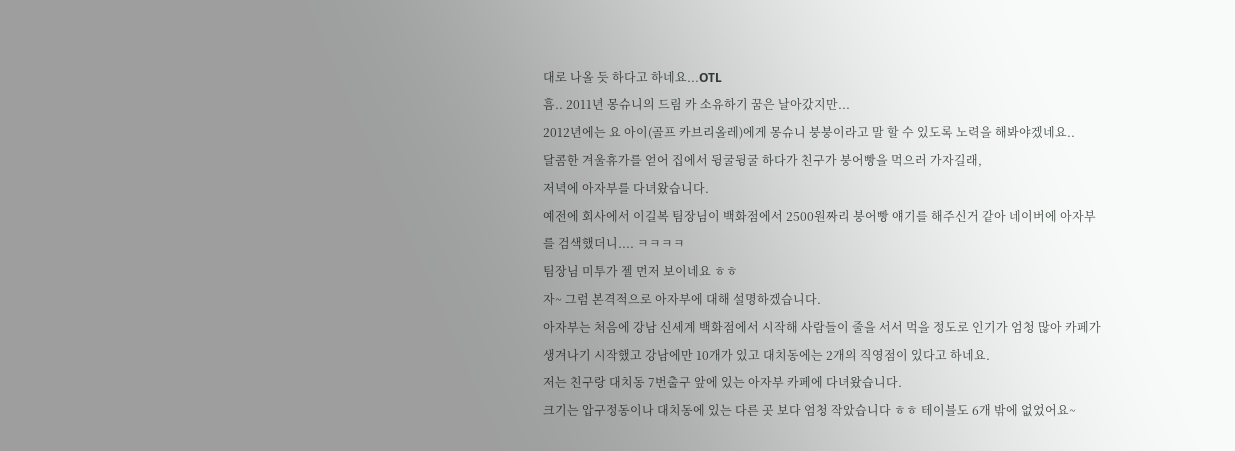대로 나올 듯 하다고 하네요...OTL
흠.. 2011년 몽슈니의 드림 카 소유하기 꿈은 날아갔지만...
2012년에는 요 아이(골프 카브리올레)에게 몽슈니 붕붕이라고 말 할 수 있도록 노력을 해봐야겠네요..
달콤한 겨울휴가를 얻어 집에서 뒹굴뒹굴 하다가 친구가 붕어빵을 먹으러 가자길래,
저녁에 아자부를 다녀왔습니다.
예전에 회사에서 이길복 팀장님이 백화점에서 2500원짜리 붕어빵 얘기를 해주신거 같아 네이버에 아자부를 검색했더니.... ㅋㅋㅋㅋ
팀장님 미투가 젤 먼저 보이네요 ㅎㅎ
자~ 그럼 본격적으로 아자부에 대해 설명하겠습니다.
아자부는 처음에 강남 신세계 백화점에서 시작해 사람들이 줄을 서서 먹을 정도로 인기가 엄청 많아 카페가 생겨나기 시작했고 강남에만 10개가 있고 대치동에는 2개의 직영점이 있다고 하네요.
저는 친구랑 대치동 7번출구 앞에 있는 아자부 카페에 다녀왔습니다.
크기는 압구정동이나 대치동에 있는 다른 곳 보다 엄청 작았습니다 ㅎㅎ 테이블도 6개 밖에 없었어요~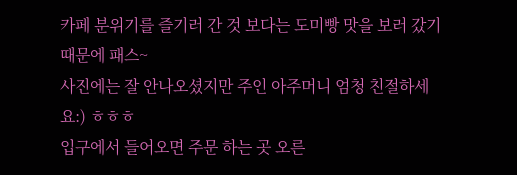카페 분위기를 즐기러 간 것 보다는 도미빵 맛을 보러 갔기때문에 패스~
사진에는 잘 안나오셨지만 주인 아주머니 엄청 친절하세요:) ㅎㅎㅎ
입구에서 들어오면 주문 하는 곳 오른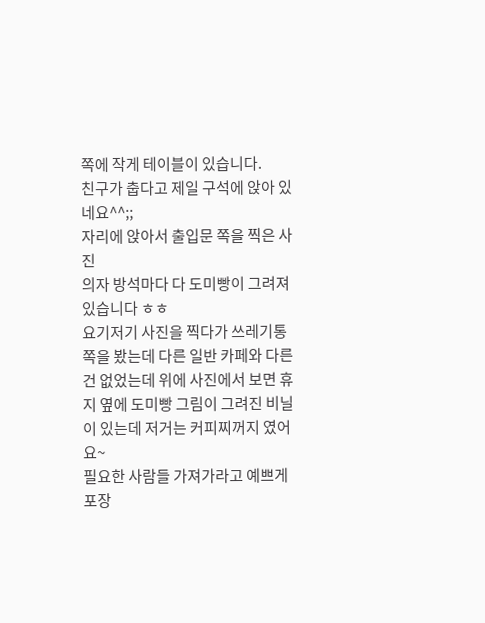쪽에 작게 테이블이 있습니다.
친구가 춥다고 제일 구석에 앉아 있네요^^;;
자리에 앉아서 출입문 쪽을 찍은 사진
의자 방석마다 다 도미빵이 그려져 있습니다 ㅎㅎ
요기저기 사진을 찍다가 쓰레기통 쪽을 봤는데 다른 일반 카페와 다른 건 없었는데 위에 사진에서 보면 휴지 옆에 도미빵 그림이 그려진 비닐이 있는데 저거는 커피찌꺼지 였어요~
필요한 사람들 가져가라고 예쁘게 포장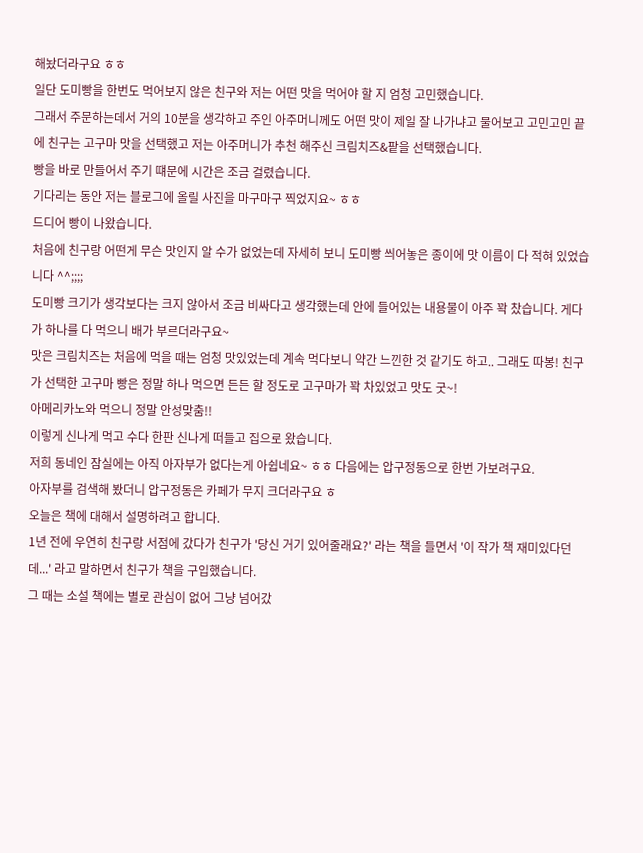해놨더라구요 ㅎㅎ
일단 도미빵을 한번도 먹어보지 않은 친구와 저는 어떤 맛을 먹어야 할 지 엄청 고민했습니다.
그래서 주문하는데서 거의 10분을 생각하고 주인 아주머니께도 어떤 맛이 제일 잘 나가냐고 물어보고 고민고민 끝에 친구는 고구마 맛을 선택했고 저는 아주머니가 추천 해주신 크림치즈&팥을 선택했습니다.
빵을 바로 만들어서 주기 떄문에 시간은 조금 걸렸습니다.
기다리는 동안 저는 블로그에 올릴 사진을 마구마구 찍었지요~ ㅎㅎ
드디어 빵이 나왔습니다.
처음에 친구랑 어떤게 무슨 맛인지 알 수가 없었는데 자세히 보니 도미빵 씌어놓은 종이에 맛 이름이 다 적혀 있었습니다 ^^;;;;
도미빵 크기가 생각보다는 크지 않아서 조금 비싸다고 생각했는데 안에 들어있는 내용물이 아주 꽉 찼습니다. 게다가 하나를 다 먹으니 배가 부르더라구요~
맛은 크림치즈는 처음에 먹을 때는 엄청 맛있었는데 계속 먹다보니 약간 느낀한 것 같기도 하고.. 그래도 따봉! 친구가 선택한 고구마 빵은 정말 하나 먹으면 든든 할 정도로 고구마가 꽉 차있었고 맛도 굿~!
아메리카노와 먹으니 정말 안성맞춤!!
이렇게 신나게 먹고 수다 한판 신나게 떠들고 집으로 왔습니다.
저희 동네인 잠실에는 아직 아자부가 없다는게 아쉽네요~ ㅎㅎ 다음에는 압구정동으로 한번 가보려구요.
아자부를 검색해 봤더니 압구정동은 카페가 무지 크더라구요 ㅎ
오늘은 책에 대해서 설명하려고 합니다.
1년 전에 우연히 친구랑 서점에 갔다가 친구가 '당신 거기 있어줄래요?' 라는 책을 들면서 '이 작가 책 재미있다던데...' 라고 말하면서 친구가 책을 구입했습니다.
그 때는 소설 책에는 별로 관심이 없어 그냥 넘어갔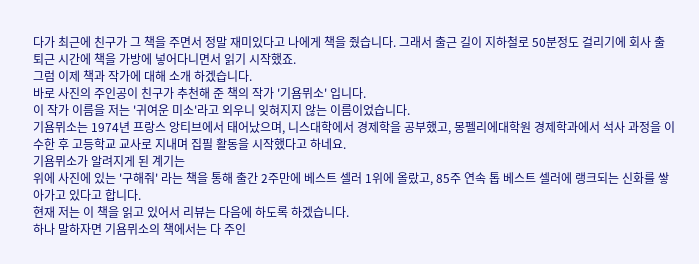다가 최근에 친구가 그 책을 주면서 정말 재미있다고 나에게 책을 줬습니다. 그래서 출근 길이 지하철로 50분정도 걸리기에 회사 출 퇴근 시간에 책을 가방에 넣어다니면서 읽기 시작했죠.
그럼 이제 책과 작가에 대해 소개 하겠습니다.
바로 사진의 주인공이 친구가 추천해 준 책의 작가 '기욤뮈소' 입니다.
이 작가 이름을 저는 '귀여운 미소'라고 외우니 잊혀지지 않는 이름이었습니다.
기욤뮈소는 1974년 프랑스 앙티브에서 태어났으며, 니스대학에서 경제학을 공부했고, 몽펠리에대학원 경제학과에서 석사 과정을 이수한 후 고등학교 교사로 지내며 집필 활동을 시작했다고 하네요.
기욤뮈소가 알려지게 된 계기는
위에 사진에 있는 '구해줘' 라는 책을 통해 출간 2주만에 베스트 셀러 1위에 올랐고, 85주 연속 톱 베스트 셀러에 랭크되는 신화를 쌓아가고 있다고 합니다.
현재 저는 이 책을 읽고 있어서 리뷰는 다음에 하도록 하겠습니다.
하나 말하자면 기욤뮈소의 책에서는 다 주인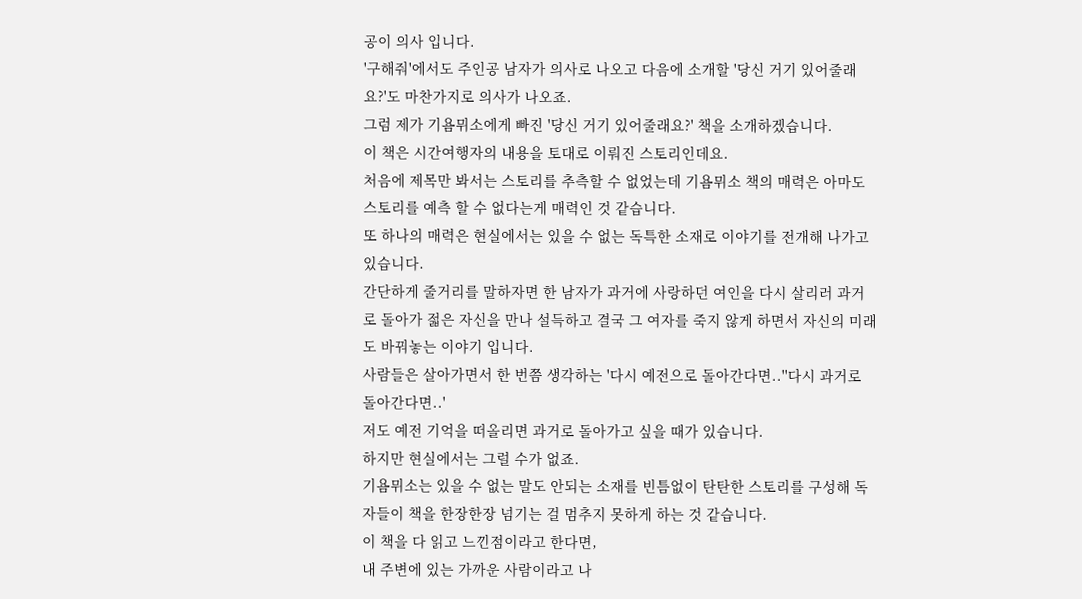공이 의사 입니다.
'구해줘'에서도 주인공 남자가 의사로 나오고 다음에 소개할 '당신 거기 있어줄래요?'도 마찬가지로 의사가 나오죠.
그럼 제가 기욤뮈소에게 빠진 '당신 거기 있어줄래요?' 책을 소개하겠습니다.
이 책은 시간여행자의 내용을 토대로 이뤄진 스토리인데요.
처음에 제목만 봐서는 스토리를 추측할 수 없었는데 기욤뮈소 책의 매력은 아마도 스토리를 예측 할 수 없다는게 매력인 것 같습니다.
또 하나의 매력은 현실에서는 있을 수 없는 독특한 소재로 이야기를 전개해 나가고 있습니다.
간단하게 줄거리를 말하자면 한 남자가 과거에 사랑하던 여인을 다시 살리러 과거로 돌아가 젋은 자신을 만나 설득하고 결국 그 여자를 죽지 않게 하면서 자신의 미래도 바꿔놓는 이야기 입니다.
사람들은 살아가면서 한 번쯤 생각하는 '다시 예전으로 돌아간다면..''다시 과거로 돌아간다면..'
저도 예전 기억을 떠올리면 과거로 돌아가고 싶을 때가 있습니다.
하지만 현실에서는 그럴 수가 없죠.
기욤뮈소는 있을 수 없는 말도 안되는 소재를 빈틈없이 탄탄한 스토리를 구성해 독자들이 책을 한장한장 넘기는 걸 멈추지 못하게 하는 것 같습니다.
이 책을 다 읽고 느낀점이라고 한다면,
내 주변에 있는 가까운 사람이라고 나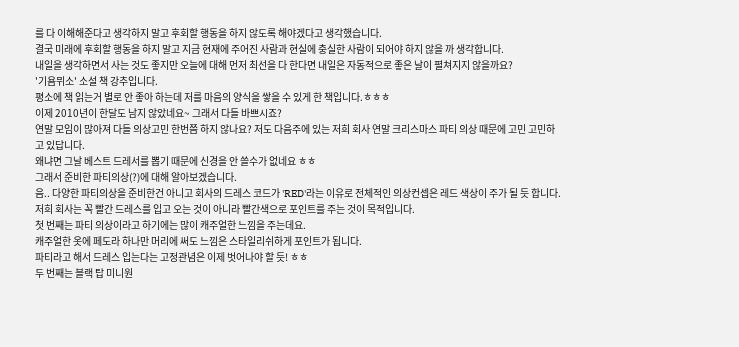를 다 이해해준다고 생각하지 말고 후회할 행동을 하지 않도록 해야겠다고 생각했습니다.
결국 미래에 후회할 행동을 하지 말고 지금 현재에 주어진 사람과 현실에 충실한 사람이 되어야 하지 않을 까 생각합니다.
내일을 생각하면서 사는 것도 좋지만 오늘에 대해 먼저 최선을 다 한다면 내일은 자동적으로 좋은 날이 펼쳐지지 않을까요?
'기욤뮈소' 소설 책 강추입니다.
평소에 책 읽는거 별로 안 좋아 하는데 저를 마음의 양식을 쌓을 수 있게 한 책입니다.ㅎㅎㅎ
이제 2010년이 한달도 남지 않았네요~ 그래서 다들 바쁘시죠?
연말 모임이 많아져 다들 의상고민 한번쯤 하지 않나요? 저도 다음주에 있는 저희 회사 연말 크리스마스 파티 의상 때문에 고민 고민하고 있답니다.
왜냐면 그날 베스트 드레서를 뽑기 때문에 신경을 안 쓸수가 없네요 ㅎㅎ
그래서 준비한 파티의상(?)에 대해 알아보겠습니다.
음.. 다양한 파티의상을 준비한건 아니고 회사의 드레스 코드가 'RED'라는 이유로 전체적인 의상컨셉은 레드 색상이 주가 될 듯 합니다.
저희 회사는 꼭 빨간 드레스를 입고 오는 것이 아니라 빨간색으로 포인트를 주는 것이 목적입니다.
첫 번째는 파티 의상이라고 하기에는 많이 캐주얼한 느낌을 주는데요.
캐주얼한 옷에 페도라 하나만 머리에 써도 느낌은 스타일리쉬하게 포인트가 됩니다.
파티라고 해서 드레스 입는다는 고정관념은 이제 벗어나야 할 듯! ㅎㅎ
두 번째는 블랙 탑 미니원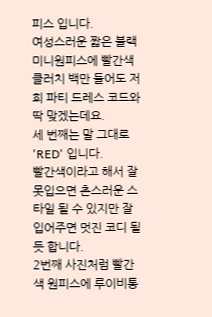피스 입니다.
여성스러운 짧은 블랙 미니원피스에 빨간색 클러치 백만 들어도 저희 파티 드레스 코드와 딱 맞겠는데요.
세 번째는 말 그대로 'RED' 입니다.
빨간색이라고 해서 잘못입으면 촌스러운 스타일 될 수 있지만 잘 입어주면 멋진 코디 될 듯 합니다.
2번째 사진처럼 빨간색 원피스에 루이비통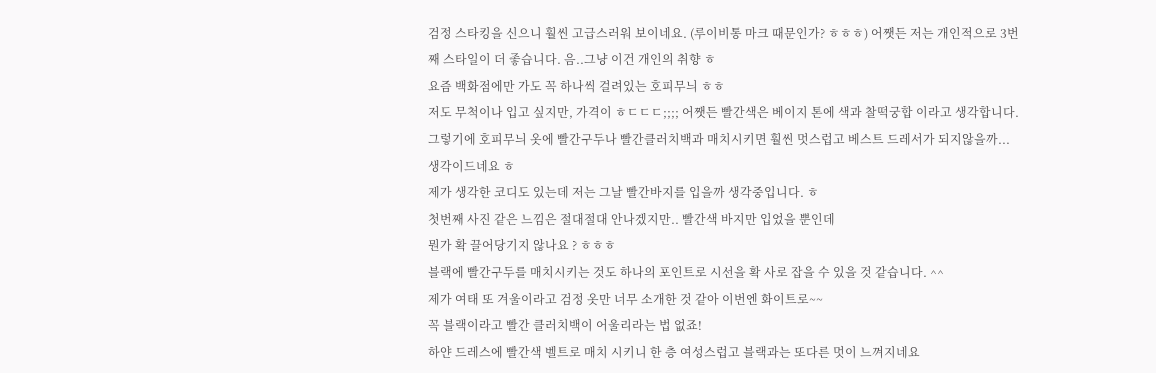검정 스타킹을 신으니 훨씬 고급스러워 보이네요. (루이비통 마크 때문인가? ㅎㅎㅎ) 어쨋든 저는 개인적으로 3번째 스타일이 더 좋습니다. 음..그냥 이건 개인의 취향 ㅎ
요즘 백화점에만 가도 꼭 하나씩 걸려있는 호피무늬 ㅎㅎ
저도 무척이나 입고 싶지만, 가격이 ㅎㄷㄷㄷ;;;; 어쨋든 빨간색은 베이지 톤에 색과 찰떡궁합 이라고 생각합니다. 그렇기에 호피무늬 옷에 빨간구두나 빨간클러치백과 매치시키면 훨씬 멋스럽고 베스트 드레서가 되지않을까... 생각이드네요 ㅎ
제가 생각한 코디도 있는데 저는 그날 빨간바지를 입을까 생각중입니다. ㅎ
첫번째 사진 같은 느낌은 절대절대 안나겠지만.. 빨간색 바지만 입었을 뿐인데
뭔가 확 끌어당기지 않나요 ? ㅎㅎㅎ
블랙에 빨간구두를 매치시키는 것도 하나의 포인트로 시선을 확 사로 잡을 수 있을 것 같습니다. ^^
제가 여태 또 겨울이라고 검정 옷만 너무 소개한 것 같아 이번엔 화이트로~~
꼭 블랙이라고 빨간 클러치백이 어울리라는 법 없죠!
하얀 드레스에 빨간색 벨트로 매치 시키니 한 층 여성스럽고 블랙과는 또다른 멋이 느껴지네요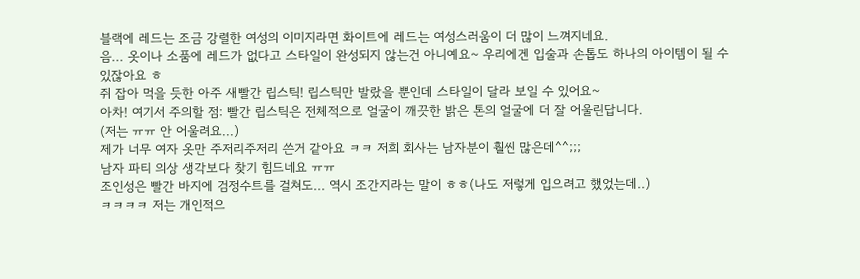블랙에 레드는 조금 강렬한 여성의 이미지라면 화이트에 레드는 여성스러움이 더 많이 느껴지네요.
음... 옷이나 소품에 레드가 없다고 스타일이 완성되지 않는건 아니예요~ 우리에겐 입술과 손톱도 하나의 아이템이 될 수 있잖아요 ㅎ
쥐 잡아 먹을 듯한 아주 새빨간 립스틱! 립스틱만 발랐을 뿐인데 스타일이 달라 보일 수 있어요~
아차! 여기서 주의할 점: 빨간 립스틱은 전체적으로 얼굴이 깨끗한 밝은 톤의 얼굴에 더 잘 어울린답니다.
(저는 ㅠㅠ 안 어울려요...)
제가 너무 여자 옷만 주저리주저리 쓴거 같아요 ㅋㅋ 저희 회사는 남자분이 훨씬 많은데^^;;;
남자 파티 의상 생각보다 찾기 힘드네요 ㅠㅠ
조인성은 빨간 바지에 검정수트를 걸쳐도... 역시 조간지라는 말이 ㅎㅎ(나도 저렇게 입으려고 했었는데..)
ㅋㅋㅋㅋ 저는 개인적으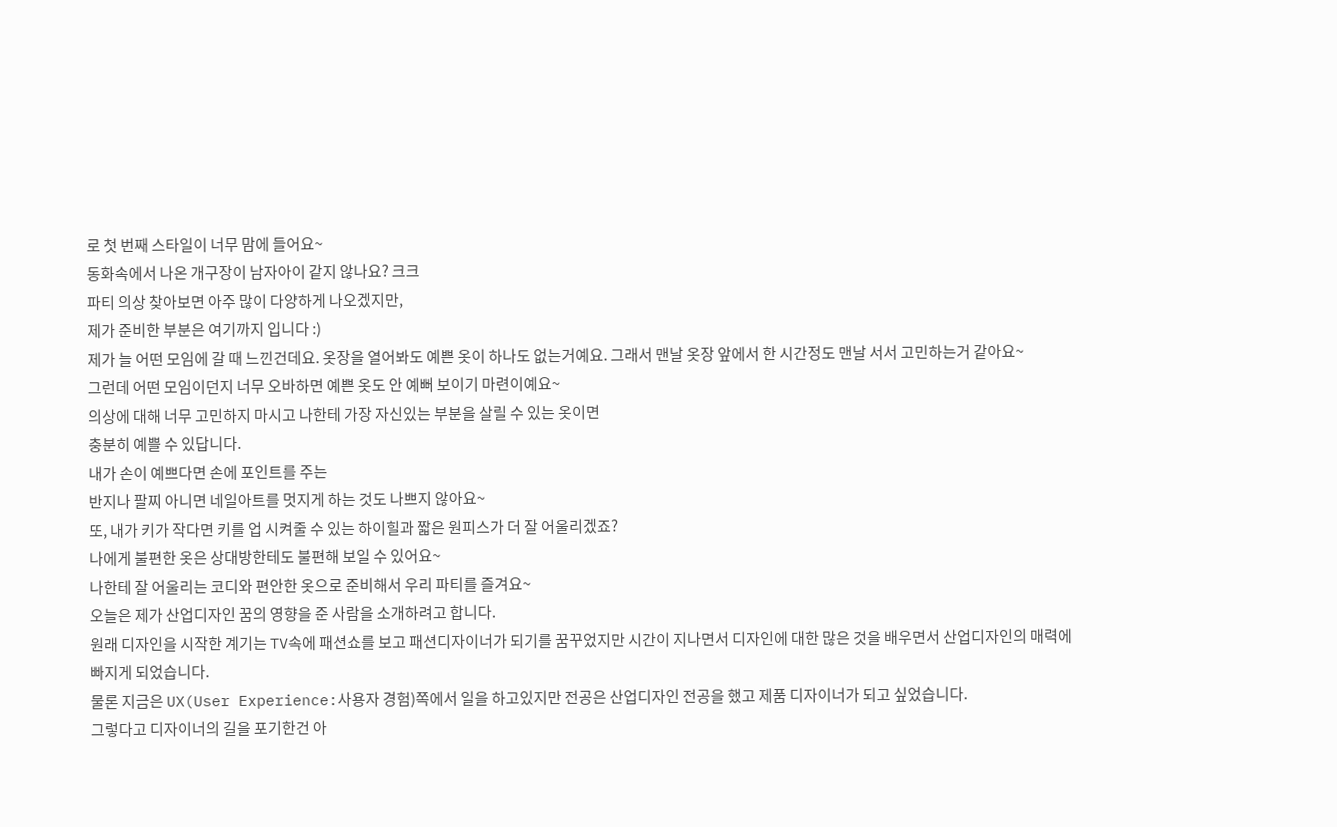로 첫 번째 스타일이 너무 맘에 들어요~
동화속에서 나온 개구장이 남자아이 같지 않나요? 크크
파티 의상 찾아보면 아주 많이 다양하게 나오겠지만,
제가 준비한 부분은 여기까지 입니다 :)
제가 늘 어떤 모임에 갈 때 느낀건데요. 옷장을 열어봐도 예쁜 옷이 하나도 없는거예요. 그래서 맨날 옷장 앞에서 한 시간정도 맨날 서서 고민하는거 같아요~
그런데 어떤 모임이던지 너무 오바하면 예쁜 옷도 안 예뻐 보이기 마련이예요~
의상에 대해 너무 고민하지 마시고 나한테 가장 자신있는 부분을 살릴 수 있는 옷이면
충분히 예쁠 수 있답니다.
내가 손이 예쁘다면 손에 포인트를 주는
반지나 팔찌 아니면 네일아트를 멋지게 하는 것도 나쁘지 않아요~
또, 내가 키가 작다면 키를 업 시켜줄 수 있는 하이힐과 짧은 원피스가 더 잘 어울리겠죠?
나에게 불편한 옷은 상대방한테도 불편해 보일 수 있어요~
나한테 잘 어울리는 코디와 편안한 옷으로 준비해서 우리 파티를 즐겨요~
오늘은 제가 산업디자인 꿈의 영향을 준 사람을 소개하려고 합니다.
원래 디자인을 시작한 계기는 TV속에 패션쇼를 보고 패션디자이너가 되기를 꿈꾸었지만 시간이 지나면서 디자인에 대한 많은 것을 배우면서 산업디자인의 매력에 빠지게 되었습니다.
물론 지금은 UX(User Experience:사용자 경험)쪽에서 일을 하고있지만 전공은 산업디자인 전공을 했고 제품 디자이너가 되고 싶었습니다.
그렇다고 디자이너의 길을 포기한건 아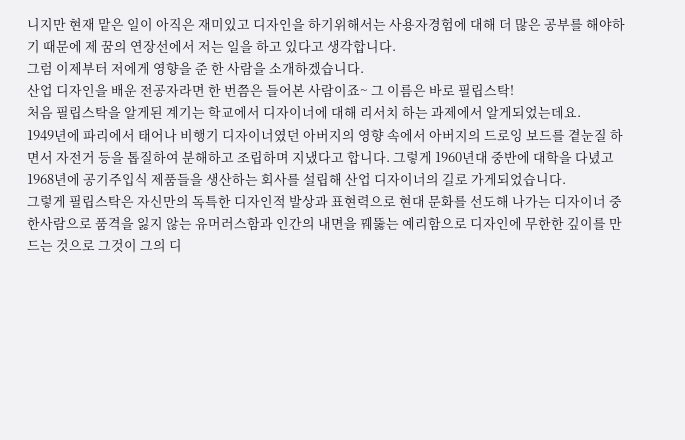니지만 현재 맡은 일이 아직은 재미있고 디자인을 하기위해서는 사용자경험에 대해 더 많은 공부를 해야하기 때문에 제 꿈의 연장선에서 저는 일을 하고 있다고 생각합니다.
그럼 이제부터 저에게 영향을 준 한 사람을 소개하겠습니다.
산업 디자인을 배운 전공자라면 한 번쯤은 들어본 사람이죠~ 그 이름은 바로 필립스탁!
처음 필립스탁을 알게된 계기는 학교에서 디자이너에 대해 리서치 하는 과제에서 알게되었는데요.
1949년에 파리에서 태어나 비행기 디자이너였던 아버지의 영향 속에서 아버지의 드로잉 보드를 곁눈질 하면서 자전거 등을 톱질하여 분해하고 조립하며 지냈다고 합니다. 그렇게 1960년대 중반에 대학을 다녔고 1968년에 공기주입식 제품들을 생산하는 회사를 설립해 산업 디자이너의 길로 가게되었습니다.
그렇게 필립스탁은 자신만의 독특한 디자인적 발상과 표현력으로 현대 문화를 선도해 나가는 디자이너 중 한사람으로 품격을 잃지 않는 유머러스함과 인간의 내면을 꿰뚫는 예리함으로 디자인에 무한한 깊이를 만드는 것으로 그것이 그의 디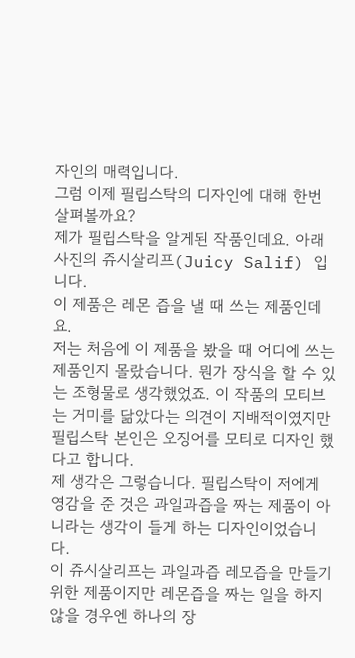자인의 매력입니다.
그럼 이제 필립스탁의 디자인에 대해 한번 살펴볼까요?
제가 필립스탁을 알게된 작품인데요. 아래 사진의 쥬시살리프(Juicy Salif) 입니다.
이 제품은 레몬 즙을 낼 때 쓰는 제품인데요.
저는 처음에 이 제품을 봤을 때 어디에 쓰는 제품인지 몰랐습니다. 뭔가 장식을 할 수 있는 조형물로 생각했었죠. 이 작품의 모티브는 거미를 닮았다는 의견이 지배적이였지만 필립스탁 본인은 오징어를 모티로 디자인 했다고 합니다.
제 생각은 그렇습니다. 필립스탁이 저에게 영감을 준 것은 과일과즙을 짜는 제품이 아니라는 생각이 들게 하는 디자인이었습니다.
이 쥬시살리프는 과일과즙 레모즙을 만들기 위한 제품이지만 레몬즙을 짜는 일을 하지 않을 경우엔 하나의 장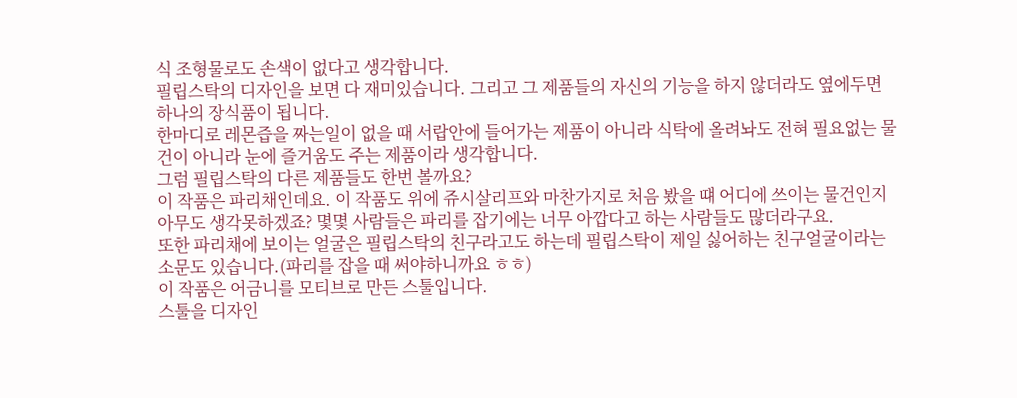식 조형물로도 손색이 없다고 생각합니다.
필립스탁의 디자인을 보면 다 재미있습니다. 그리고 그 제품들의 자신의 기능을 하지 않더라도 옆에두면 하나의 장식품이 됩니다.
한마디로 레몬즙을 짜는일이 없을 때 서랍안에 들어가는 제품이 아니라 식탁에 올려놔도 전혀 필요없는 물건이 아니라 눈에 즐거움도 주는 제품이라 생각합니다.
그럼 필립스탁의 다른 제품들도 한번 볼까요?
이 작품은 파리채인데요. 이 작품도 위에 쥬시살리프와 마찬가지로 처음 봤을 떄 어디에 쓰이는 물건인지 아무도 생각못하겠죠? 몇몇 사람들은 파리를 잡기에는 너무 아깝다고 하는 사람들도 많더라구요.
또한 파리채에 보이는 얼굴은 필립스탁의 친구라고도 하는데 필립스탁이 제일 싫어하는 친구얼굴이라는 소문도 있습니다.(파리를 잡을 때 써야하니까요 ㅎㅎ)
이 작품은 어금니를 모티브로 만든 스툴입니다.
스툴을 디자인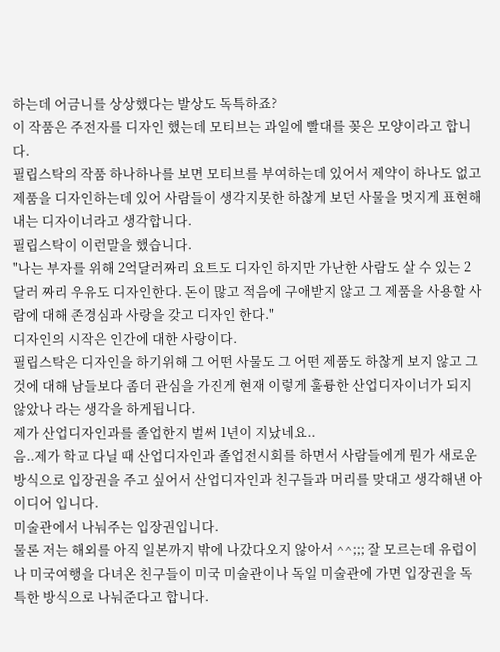하는데 어금니를 상상했다는 발상도 독특하죠?
이 작품은 주전자를 디자인 했는데 모티브는 과일에 빨대를 꽂은 모양이라고 합니다.
필립스탁의 작품 하나하나를 보면 모티브를 부여하는데 있어서 제약이 하나도 없고 제품을 디자인하는데 있어 사람들이 생각지못한 하찮게 보던 사물을 멋지게 표현해내는 디자이너라고 생각합니다.
필립스탁이 이런말을 했습니다.
"나는 부자를 위해 2억달러짜리 요트도 디자인 하지만 가난한 사람도 살 수 있는 2달러 짜리 우유도 디자인한다. 돈이 많고 적음에 구애받지 않고 그 제품을 사용할 사람에 대해 존경심과 사랑을 갖고 디자인 한다."
디자인의 시작은 인간에 대한 사랑이다.
필립스탁은 디자인을 하기위해 그 어떤 사물도 그 어떤 제품도 하찮게 보지 않고 그것에 대해 남들보다 좀더 관심을 가진게 현재 이렇게 훌륭한 산업디자이너가 되지 않았나 라는 생각을 하게됩니다.
제가 산업디자인과를 졸업한지 벌써 1년이 지났네요..
음..제가 학교 다닐 때 산업디자인과 졸업전시회를 하면서 사람들에게 뭔가 새로운 방식으로 입장권을 주고 싶어서 산업디자인과 친구들과 머리를 맞대고 생각해낸 아이디어 입니다.
미술관에서 나눠주는 입장권입니다.
물론 저는 해외를 아직 일본까지 밖에 나갔다오지 않아서 ^^;;; 잘 모르는데 유럽이나 미국여행을 다녀온 친구들이 미국 미술관이나 독일 미술관에 가면 입장권을 독특한 방식으로 나눠준다고 합니다.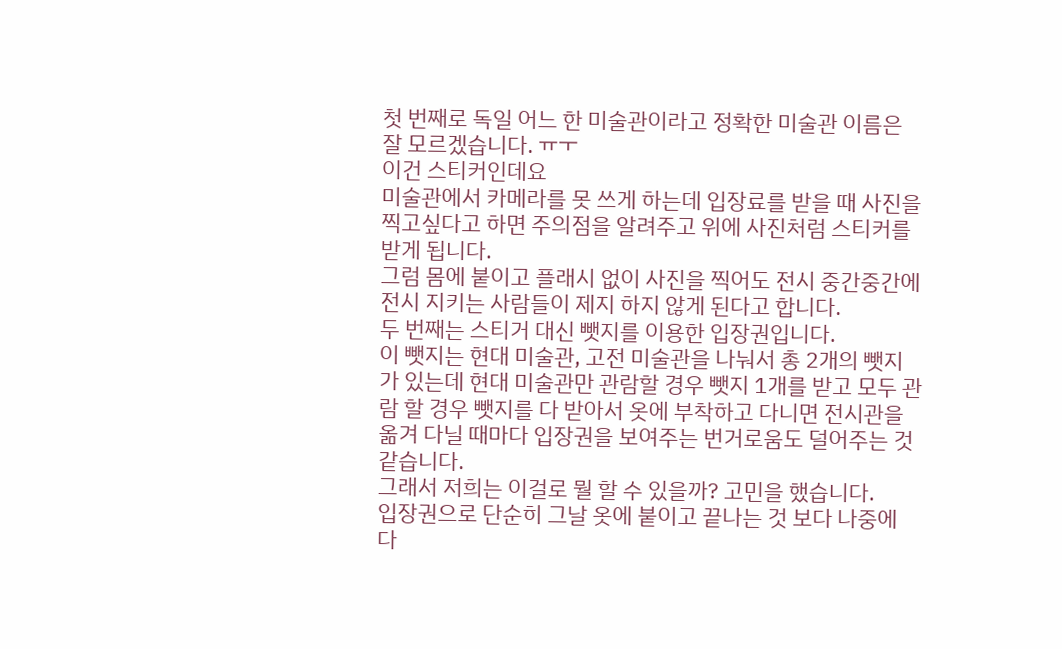첫 번째로 독일 어느 한 미술관이라고 정확한 미술관 이름은 잘 모르겠습니다. ㅠㅜ
이건 스티커인데요
미술관에서 카메라를 못 쓰게 하는데 입장료를 받을 때 사진을 찍고싶다고 하면 주의점을 알려주고 위에 사진처럼 스티커를 받게 됩니다.
그럼 몸에 붙이고 플래시 없이 사진을 찍어도 전시 중간중간에 전시 지키는 사람들이 제지 하지 않게 된다고 합니다.
두 번째는 스티거 대신 뺏지를 이용한 입장권입니다.
이 뺏지는 현대 미술관, 고전 미술관을 나눠서 총 2개의 뺏지가 있는데 현대 미술관만 관람할 경우 뺏지 1개를 받고 모두 관람 할 경우 뺏지를 다 받아서 옷에 부착하고 다니면 전시관을 옮겨 다닐 때마다 입장권을 보여주는 번거로움도 덜어주는 것 같습니다.
그래서 저희는 이걸로 뭘 할 수 있을까? 고민을 했습니다.
입장권으로 단순히 그날 옷에 붙이고 끝나는 것 보다 나중에 다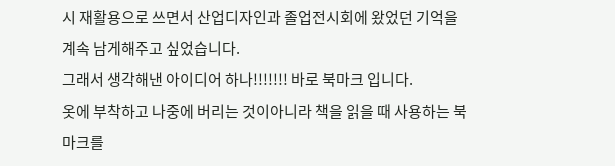시 재활용으로 쓰면서 산업디자인과 졸업전시회에 왔었던 기억을 계속 남게해주고 싶었습니다.
그래서 생각해낸 아이디어 하나!!!!!!! 바로 북마크 입니다.
옷에 부착하고 나중에 버리는 것이아니라 책을 읽을 때 사용하는 북마크를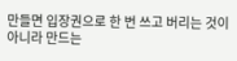만들면 입장권으로 한 번 쓰고 버리는 것이 아니라 만드는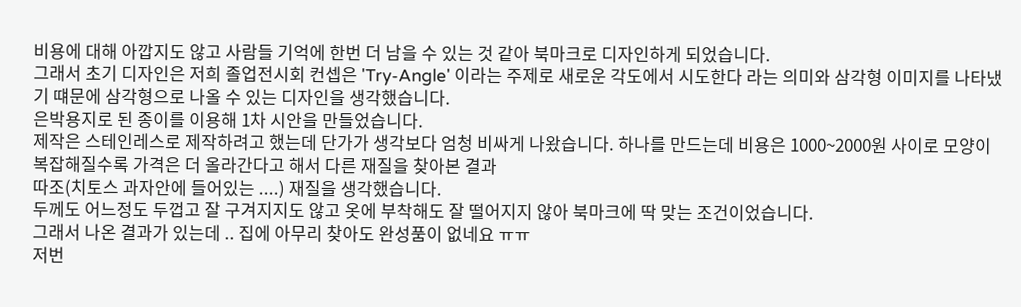비용에 대해 아깝지도 않고 사람들 기억에 한번 더 남을 수 있는 것 같아 북마크로 디자인하게 되었습니다.
그래서 초기 디자인은 저희 졸업전시회 컨셉은 'Try-Angle' 이라는 주제로 새로운 각도에서 시도한다 라는 의미와 삼각형 이미지를 나타냈기 떄문에 삼각형으로 나올 수 있는 디자인을 생각했습니다.
은박용지로 된 종이를 이용해 1차 시안을 만들었습니다.
제작은 스테인레스로 제작하려고 했는데 단가가 생각보다 엄청 비싸게 나왔습니다. 하나를 만드는데 비용은 1000~2000원 사이로 모양이 복잡해질수록 가격은 더 올라간다고 해서 다른 재질을 찾아본 결과
따조(치토스 과자안에 들어있는 ....) 재질을 생각했습니다.
두께도 어느정도 두껍고 잘 구겨지지도 않고 옷에 부착해도 잘 떨어지지 않아 북마크에 딱 맞는 조건이었습니다.
그래서 나온 결과가 있는데 .. 집에 아무리 찾아도 완성품이 없네요 ㅠㅠ
저번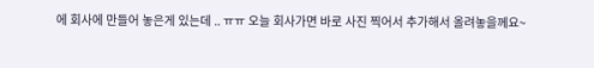에 회사에 만들어 놓은게 있는데 .. ㅠㅠ 오늘 회사가면 바로 사진 찍어서 추가해서 올려놓을께요~